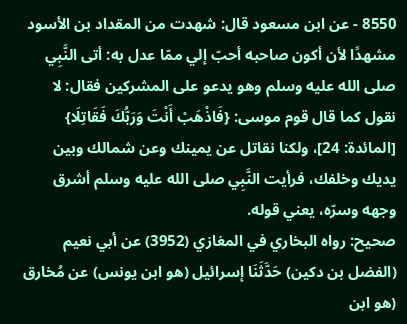8550 - عن ابن مسعود قال: شهدت من المقداد بن الأسود مشهدًا لأن أكون صاحبه أحبّ إلي ممّا عدل به: أتى النَّبِي صلى الله عليه وسلم وهو يدعو على المشركين فقال: لا نقول كما قال قوم موسى: {فَاذْهَبْ أَنْتَ وَرَبُّكَ فَقَاتِلَا} [المائدة: 24]، ولكنا نقاتل عن يمينك وعن شمالك وبين يديك وخلفك، فرأيت النَّبِي صلى الله عليه وسلم أشرق وجهه وسرّه، يعني قوله.
صحيح: رواه البخاري في المغازي (3952) عن أبي نعيم (الفضل بن دكين) حَدَّثَنَا إسرائيل (هو ابن يونس) عن مُخارق (هو ابن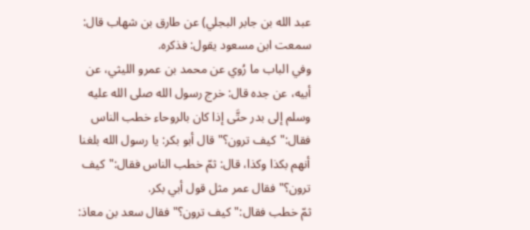عبد الله بن جابر البجلي) عن طارق بن شهاب قال: سمعت ابن مسعود يقول: فذكره.
وفي الباب ما رُوي عن محمد بن عمرو الليثي، عن أبيه، عن جده قال: خرج رسول الله صلى الله عليه وسلم إلى بدر حتَّى إذا كان بالروحاء خطب الناس فقال:"كيف ترون؟" قال أبو بكر: يا رسول الله بلغنا أنهم بكذا وكذا، قال: ثمّ خطب الناس فقال:"كيف ترون؟" فقال عمر مثل قول أبي بكر.
ثمّ خطب فقال:"كيف ترون؟" فقال سعد بن معاذ: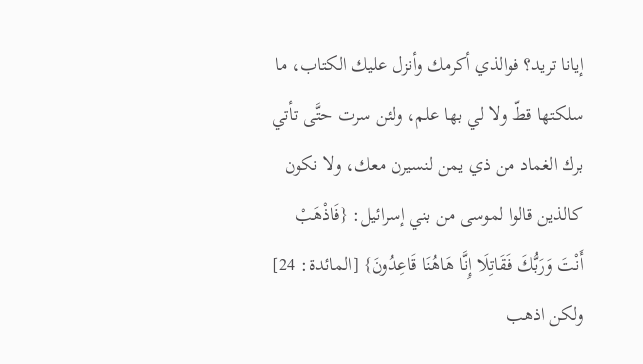إيانا تريد؟ فوالذي أكرمك وأنزل عليك الكتاب، ما سلكتها قطّ ولا لي بها علم، ولئن سرت حتَّى تأتي برك الغماد من ذي يمن لنسيرن معك، ولا نكون كالذين قالوا لموسى من بني إسرائيل: {فَاذْهَبْ أَنْتَ وَرَبُّكَ فَقَاتِلَا إِنَّا هَاهُنَا قَاعِدُونَ} [المائدة: 24] ولكن اذهب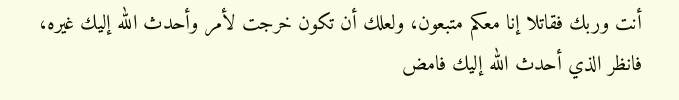أنت وربك فقاتلا إنا معكم متبعون، ولعلك أن تكون خرجت لأمر وأحدث الله إليك غيره، فانظر الذي أحدث الله إليك فامض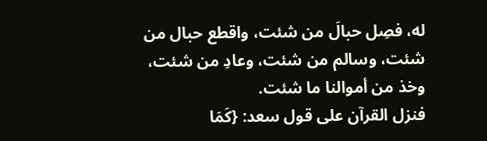له، فصِل حبالَ من شئت، واقطع حبال من شئت، وسالم من شئت، وعادِ من شئت، وخذ من أموالنا ما شئت.
فنزل القرآن على قول سعد: {كَمَا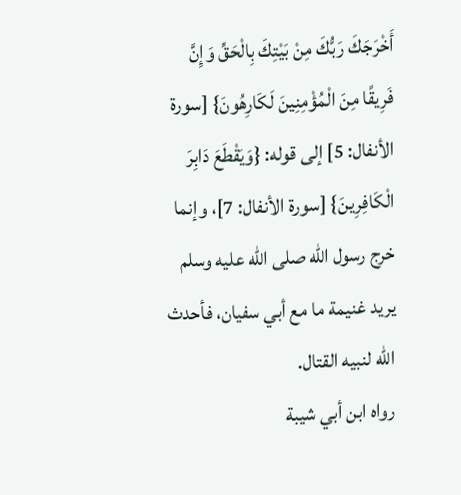أَخْرَجَكَ رَبُّكَ مِنْ بَيْتِكَ بِالْحَقِّ وَإِنَّ فَرِيقًا مِنَ الْمُؤْمِنِينَ لَكَارِهُونَ} [سورة الأنفال: 5] إلى قوله: {وَيَقْطَعَ دَابِرَ الْكَافِرِينَ} [سورة الأنفال: 7]، وإنما خرج رسول الله صلى الله عليه وسلم يريد غنيمة ما مع أبي سفيان، فأحدث الله لنبيه القتال.
رواه ابن أبي شيبة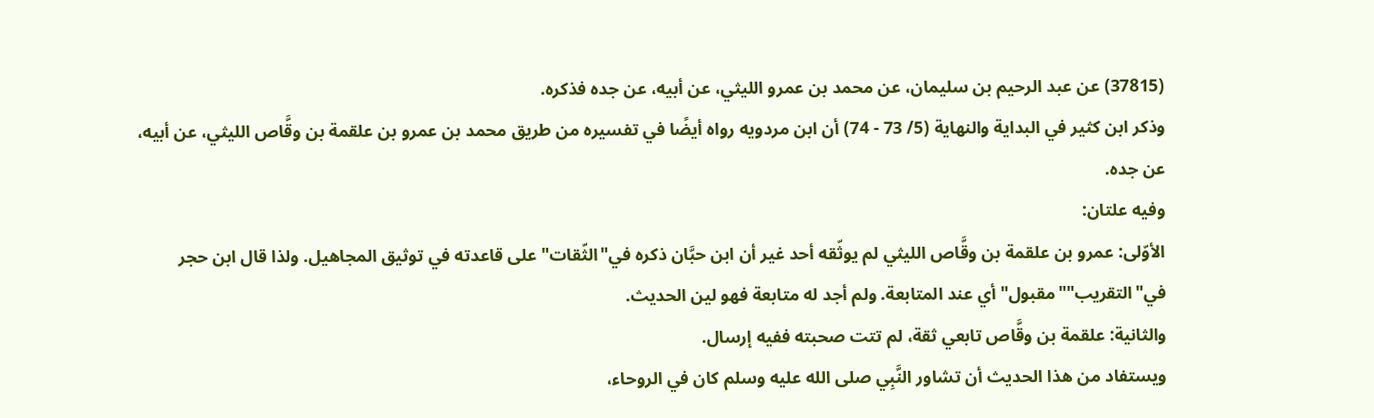(37815) عن عبد الرحيم بن سليمان، عن محمد بن عمرو الليثي، عن أبيه، عن جده فذكره.
وذكر ابن كثير في البداية والنهاية (5/ 73 - 74) أن ابن مردويه رواه أيضًا في تفسيره من طريق محمد بن عمرو بن علقمة بن وقَّاص الليثي، عن أبيه، عن جده.
وفيه علتان:
الأوّلى: عمرو بن علقمة بن وقَّاص الليثي لم يوثّقه أحد غير أن ابن حبَّان ذكره في"الثّقات" على قاعدته في توثيق المجاهيل. ولذا قال ابن حجر في"التقريب""مقبول" أي عند المتابعة. ولم أجد له متابعة فهو لين الحديث.
والثانية: علقمة بن وقَّاص تابعي ثقة، لم تتت صحبته ففيه إرسال.
ويستفاد من هذا الحديث أن تشاور النَّبِي صلى الله عليه وسلم كان في الروحاء،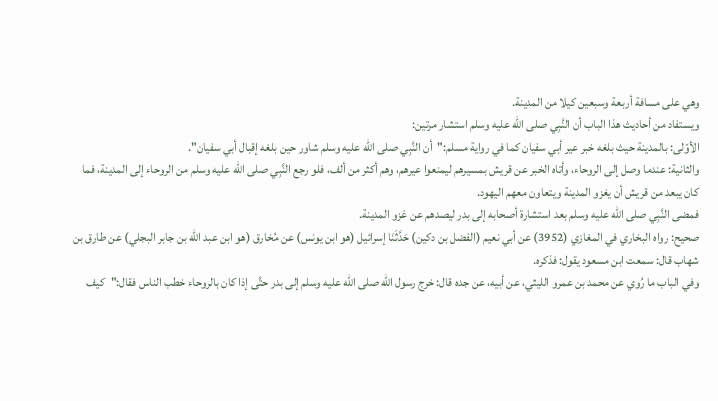وهي على مسافة أربعة وسبعين كيلا من المدينة.
ويستفاد من أحاديث هذا الباب أن النَّبِي صلى الله عليه وسلم استشار مرتين:
الأوّلى: بالمدينة حيث بلغه خبر عير أبي سفيان كما في رواية مسلم:"أن النَّبِي صلى الله عليه وسلم شاور حين بلغه إقبال أبي سفيان".
والثانية: عندما وصل إلى الروحاء، وأتاه الخبر عن قريش بمسيرهم ليمنعوا عيرهم، وهم أكثر من ألف، فلو رجع النَّبِي صلى الله عليه وسلم من الروحاء إلى المدينة، فما كان يبعد من قريش أن يغزو المدينة ويتعاون معهم اليهود.
فمضى النَّبِي صلى الله عليه وسلم بعد استشارة أصحابه إلى بدر ليصدهم عن غزو المدينة.
صحيح: رواه البخاري في المغازي (3952) عن أبي نعيم (الفضل بن دكين) حَدَّثَنَا إسرائيل (هو ابن يونس) عن مُخارق (هو ابن عبد الله بن جابر البجلي) عن طارق بن شهاب قال: سمعت ابن مسعود يقول: فذكره.
وفي الباب ما رُوي عن محمد بن عمرو الليثي، عن أبيه، عن جده قال: خرج رسول الله صلى الله عليه وسلم إلى بدر حتَّى إذا كان بالروحاء خطب الناس فقال:"كيف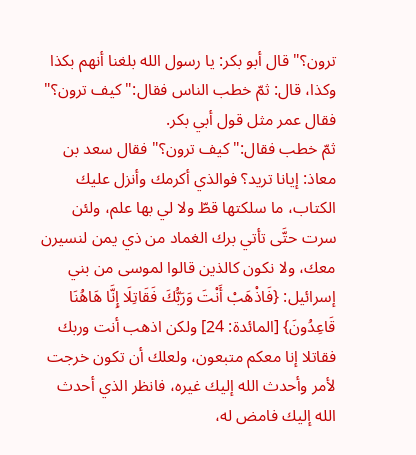ترون؟" قال أبو بكر: يا رسول الله بلغنا أنهم بكذا وكذا، قال: ثمّ خطب الناس فقال:"كيف ترون؟" فقال عمر مثل قول أبي بكر.
ثمّ خطب فقال:"كيف ترون؟" فقال سعد بن معاذ: إيانا تريد؟ فوالذي أكرمك وأنزل عليك الكتاب، ما سلكتها قطّ ولا لي بها علم، ولئن سرت حتَّى تأتي برك الغماد من ذي يمن لنسيرن معك، ولا نكون كالذين قالوا لموسى من بني إسرائيل: {فَاذْهَبْ أَنْتَ وَرَبُّكَ فَقَاتِلَا إِنَّا هَاهُنَا قَاعِدُونَ} [المائدة: 24] ولكن اذهب أنت وربك فقاتلا إنا معكم متبعون، ولعلك أن تكون خرجت لأمر وأحدث الله إليك غيره، فانظر الذي أحدث الله إليك فامض له،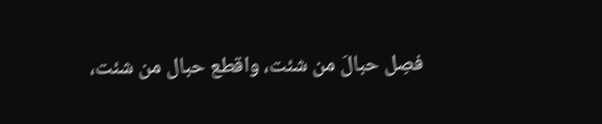فصِل حبالَ من شئت، واقطع حبال من شئت،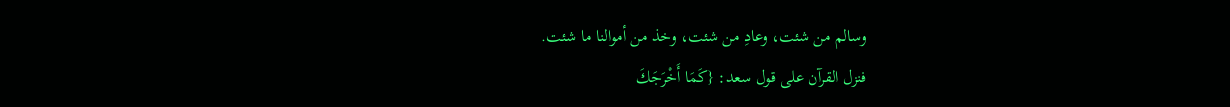وسالم من شئت، وعادِ من شئت، وخذ من أموالنا ما شئت.
فنزل القرآن على قول سعد: {كَمَا أَخْرَجَكَ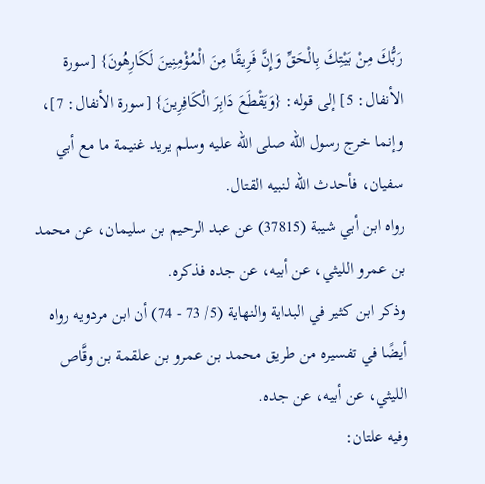رَبُّكَ مِنْ بَيْتِكَ بِالْحَقِّ وَإِنَّ فَرِيقًا مِنَ الْمُؤْمِنِينَ لَكَارِهُونَ} [سورة الأنفال: 5] إلى قوله: {وَيَقْطَعَ دَابِرَ الْكَافِرِينَ} [سورة الأنفال: 7]، وإنما خرج رسول الله صلى الله عليه وسلم يريد غنيمة ما مع أبي سفيان، فأحدث الله لنبيه القتال.
رواه ابن أبي شيبة (37815) عن عبد الرحيم بن سليمان، عن محمد بن عمرو الليثي، عن أبيه، عن جده فذكره.
وذكر ابن كثير في البداية والنهاية (5/ 73 - 74) أن ابن مردويه رواه أيضًا في تفسيره من طريق محمد بن عمرو بن علقمة بن وقَّاص الليثي، عن أبيه، عن جده.
وفيه علتان: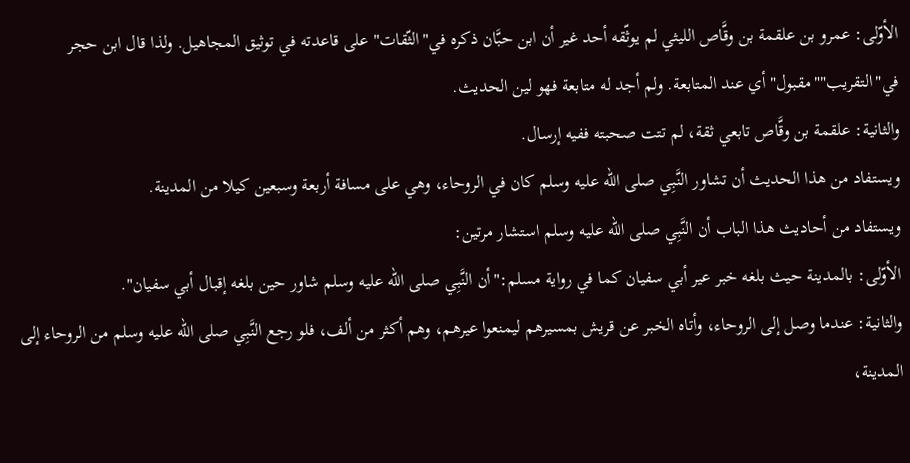الأوّلى: عمرو بن علقمة بن وقَّاص الليثي لم يوثّقه أحد غير أن ابن حبَّان ذكره في"الثّقات" على قاعدته في توثيق المجاهيل. ولذا قال ابن حجر في"التقريب""مقبول" أي عند المتابعة. ولم أجد له متابعة فهو لين الحديث.
والثانية: علقمة بن وقَّاص تابعي ثقة، لم تتت صحبته ففيه إرسال.
ويستفاد من هذا الحديث أن تشاور النَّبِي صلى الله عليه وسلم كان في الروحاء، وهي على مسافة أربعة وسبعين كيلا من المدينة.
ويستفاد من أحاديث هذا الباب أن النَّبِي صلى الله عليه وسلم استشار مرتين:
الأوّلى: بالمدينة حيث بلغه خبر عير أبي سفيان كما في رواية مسلم:"أن النَّبِي صلى الله عليه وسلم شاور حين بلغه إقبال أبي سفيان".
والثانية: عندما وصل إلى الروحاء، وأتاه الخبر عن قريش بمسيرهم ليمنعوا عيرهم، وهم أكثر من ألف، فلو رجع النَّبِي صلى الله عليه وسلم من الروحاء إلى المدينة،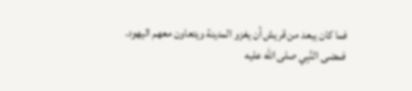فما كان يبعد من قريش أن يغزو المدينة ويتعاون معهم اليهود.
فمضى النَّبِي صلى الله عليه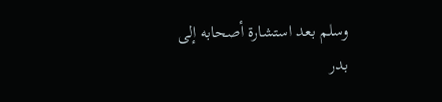وسلم بعد استشارة أصحابه إلى بدر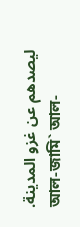ليصدهم عن غزو المدينة.
আল-জামি` আল-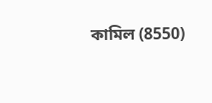কামিল (8550)